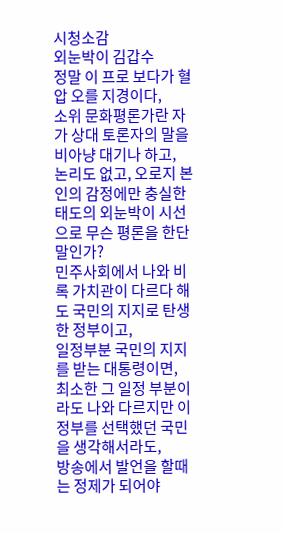시청소감
외눈박이 김갑수
정말 이 프로 보다가 혈압 오를 지경이다,
소위 문화평론가란 자가 상대 토론자의 말을 비아냥 대기나 하고,
논리도 없고, 오로지 본인의 감정에만 충실한 태도의 외눈박이 시선으로 무슨 평론을 한단 말인가?
민주사회에서 나와 비록 가치관이 다르다 해도 국민의 지지로 탄생한 정부이고,
일정부분 국민의 지지를 받는 대통령이면,
최소한 그 일정 부분이라도 나와 다르지만 이 정부를 선택했던 국민을 생각해서라도,
방송에서 발언을 할때는 정제가 되어야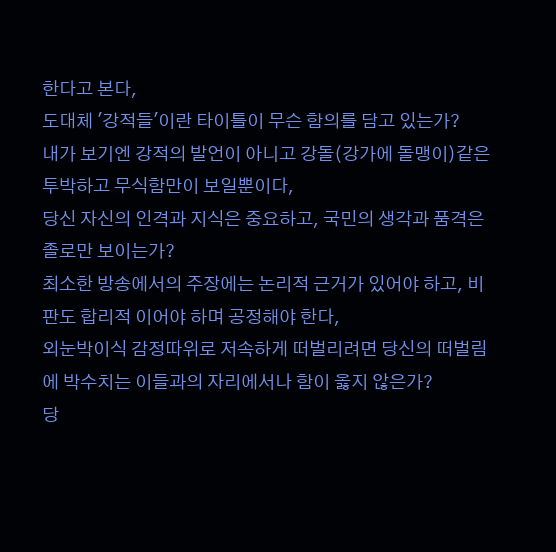한다고 본다,
도대체 '강적들'이란 타이틀이 무슨 함의를 담고 있는가?
내가 보기엔 강적의 발언이 아니고 강돌(강가에 돌맹이)같은 투박하고 무식함만이 보일뿐이다,
당신 자신의 인격과 지식은 중요하고, 국민의 생각과 품격은 졸로만 보이는가?
최소한 방송에서의 주장에는 논리적 근거가 있어야 하고, 비판도 합리적 이어야 하며 공정해야 한다,
외눈박이식 감정따위로 저속하게 떠벌리려면 당신의 떠벌림에 박수치는 이들과의 자리에서나 함이 옳지 않은가?
당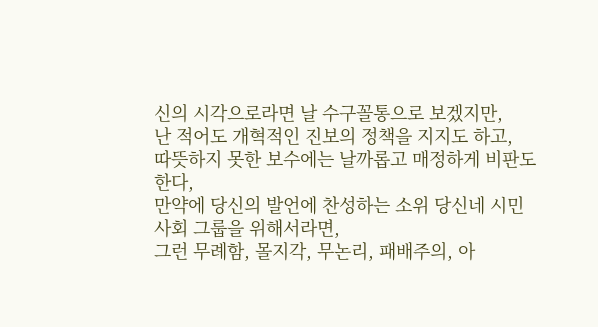신의 시각으로라면 날 수구꼴통으로 보겠지만,
난 적어도 개혁적인 진보의 정책을 지지도 하고,
따뜻하지 못한 보수에는 날까롭고 매정하게 비판도 한다,
만약에 당신의 발언에 찬성하는 소위 당신네 시민사회 그룹을 위해서라면,
그런 무례함, 몰지각, 무논리, 패배주의, 아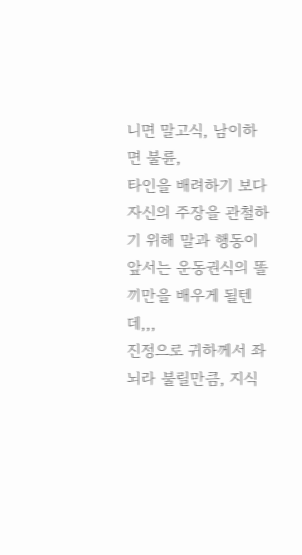니면 말고식, 남이하면 불륜,
타인을 배려하기 보다 자신의 주장을 관철하기 위해 말과 행동이 앞서는 운동권식의 똘끼만을 배우게 될텐데,,,
진정으로 귀하께서 좌뇌라 불릴만큼, 지식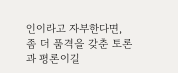인이라고 자부한다면,
좀 더 품격을 갖춘 토론과 평론이길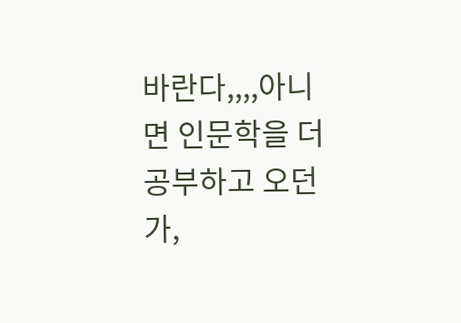바란다,,,,아니면 인문학을 더 공부하고 오던가,